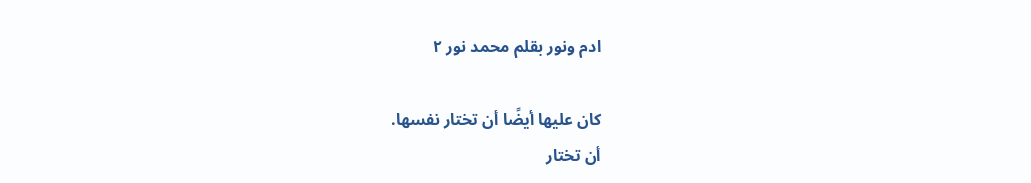ادم ونور بقلم محمد نور ٢

كان عليها أيضًا أن تختار نفسها.
أن تختار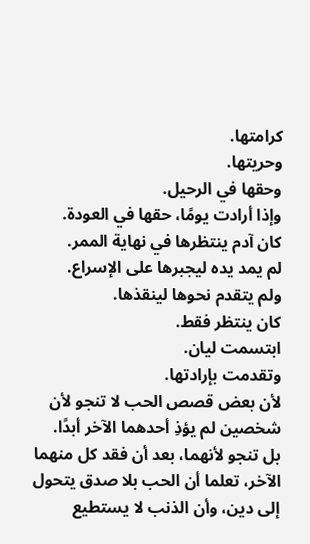كرامتها.
وحريتها.
وحقها في الرحيل.
وإذا أرادت يومًا، حقها في العودة.
كان آدم ينتظرها في نهاية الممر.
لم يمد يده ليجبرها على الإسراع.
ولم يتقدم نحوها لينقذها.
كان ينتظر فقط.
ابتسمت ليان.
وتقدمت بإرادتها.
لأن بعض قصص الحب لا تنجو لأن شخصين لم يؤذِ أحدهما الآخر أبدًا.
بل تنجو لأنهما، بعد أن فقد كل منهما الآخر، تعلما أن الحب بلا صدق يتحول إلى دين، وأن الذنب لا يستطيع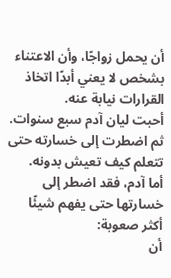أن يحمل زواجًا، وأن الاعتناء بشخص لا يعني أبدًا اتخاذ القرارات نيابة عنه.
أحبت ليان آدم سبع سنوات.
ثم اضطرت إلى خسارته حتى تتعلم كيف تعيش بدونه.
أما آدم، فقد اضطر إلى خسارتها حتى يفهم شيئًا أكثر صعوبة:
أن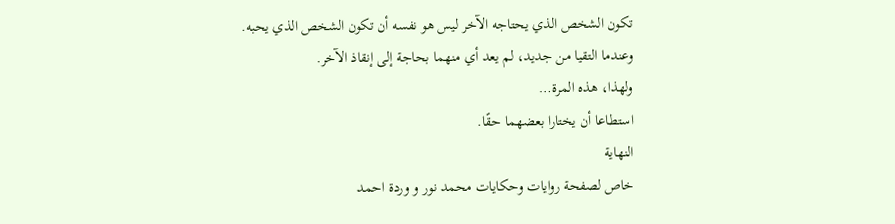تكون الشخص الذي يحتاجه الآخر ليس هو نفسه أن تكون الشخص الذي يحبه.
وعندما التقيا من جديد، لم يعد أي منهما بحاجة إلى إنقاذ الآخر.
ولهذا، هذه المرة…
استطاعا أن يختارا بعضهما حقًا.
النهاية
خاص لصفحة روايات وحكايات محمد نور و وردة احمد